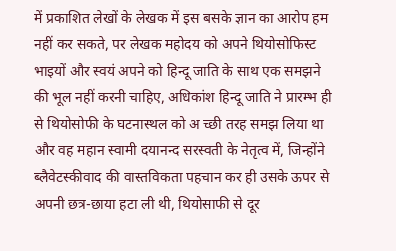में प्रकाशित लेखों के लेखक में इस बसके ज्ञान का आरोप हम नहीं कर सकते, पर लेखक महोदय को अपने थियोसोफिस्ट भाइयों और स्वयं अपने को हिन्दू जाति के साथ एक समझने की भूल नहीं करनी चाहिए, अधिकांश हिन्दू जाति ने प्रारम्भ ही से थियोसोफी के घटनास्थल को अ च्छी तरह समझ लिया था और वह महान स्वामी दयानन्द सरस्वती के नेतृत्व में, जिन्होंने ब्लैवेटस्कीवाद की वास्तविकता पहचान कर ही उसके ऊपर से अपनी छत्र-छाया हटा ली थी, थियोसाफी से दूर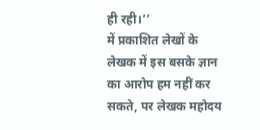ही रही।’’
में प्रकाशित लेखों के लेखक में इस बसके ज्ञान का आरोप हम नहीं कर सकते, पर लेखक महोदय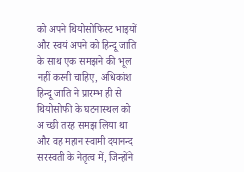को अपने थियोसोफिस्ट भाइयों और स्वयं अपने को हिन्दू जाति के साथ एक समझने की भूल नहीं करनी चाहिए, अधिकांश हिन्दू जाति ने प्रारम्भ ही से थियोसोफी के घटनास्थल को अ च्छी तरह समझ लिया था और वह महान स्वामी दयानन्द सरस्वती के नेतृत्व में, जिन्होंने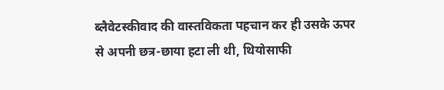ब्लैवेटस्कीवाद की वास्तविकता पहचान कर ही उसके ऊपर से अपनी छत्र-छाया हटा ली थी, थियोसाफी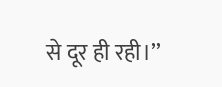से दूर ही रही।’’